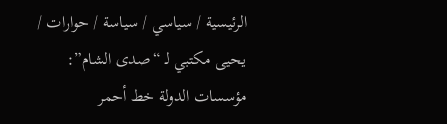الرئيسية / سياسي / سياسة / حوارات / يحيى مكتبي لـ “صدى الشام”: مؤسسات الدولة خط أحمر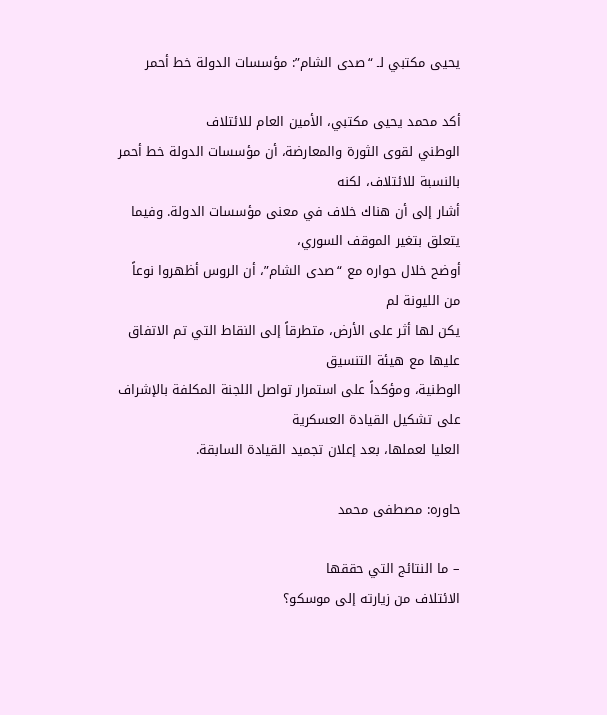يحيى مكتبي لـ “صدى الشام”: مؤسسات الدولة خط أحمر

أكد محمد يحيى مكتبي، الأمين العام للائتلاف
الوطني لقوى الثورة والمعارضة، أن مؤسسات الدولة خط أحمر بالنسبة للائتلاف، لكنه
أشار إلى أن هناك خلاف في معنى مؤسسات الدولة. وفيما يتعلق بتغير الموقف السوري،
أوضح خلال حواره مع “صدى الشام”، أن الروس أظهروا نوعاً من الليونة لم
يكن لها أثر على الأرض، متطرقاً إلى النقاط التي تم الاتفاق عليها مع هيئة التنسيق
الوطنية، ومؤكداً على استمرار تواصل اللجنة المكلفة بالإشراف على تشكيل القيادة العسكرية
العليا لعملها، بعد إعلان تجميد القيادة السابقة.

حاوره: مصطفى محمد

– ما النتائج التي حققها
الائتلاف من زيارته إلى موسكو؟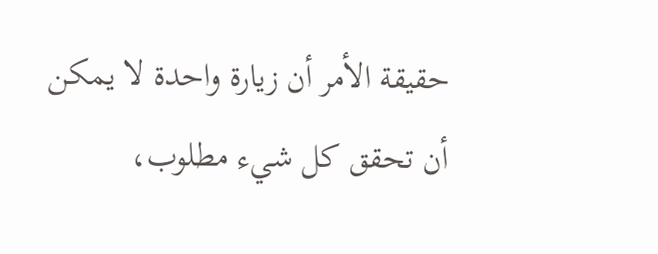حقيقة الأمر أن زيارة واحدة لا يمكن
أن تحقق كل شيء مطلوب،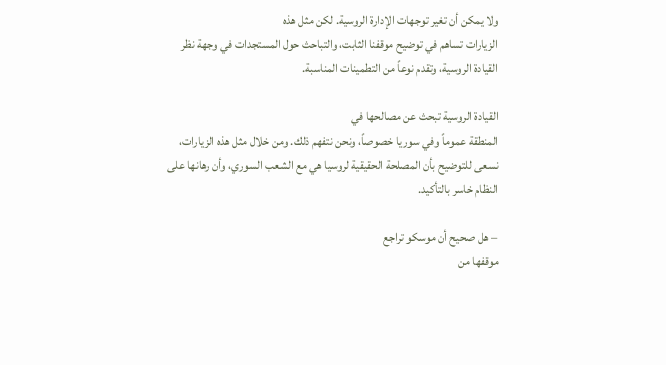ولا يمكن أن تغير توجهات الإدارة الروسية. لكن مثل هذه
الزيارات تساهم في توضيح موقفنا الثابت، والتباحث حول المستجدات في وجهة نظر
القيادة الروسية، وتقدم نوعاً من التطمينات المناسبة.

القيادة الروسية تبحث عن مصالحها في
المنطقة عموماً وفي سوريا خصوصاً، ونحن نتفهم ذلك. ومن خلال مثل هذه الزيارات،
نسعى للتوضيح بأن المصلحة الحقيقية لروسيا هي مع الشعب السوري، وأن رهانها على
النظام خاسر بالتأكيد.

– هل صحيح أن موسكو تراجع
موقفها من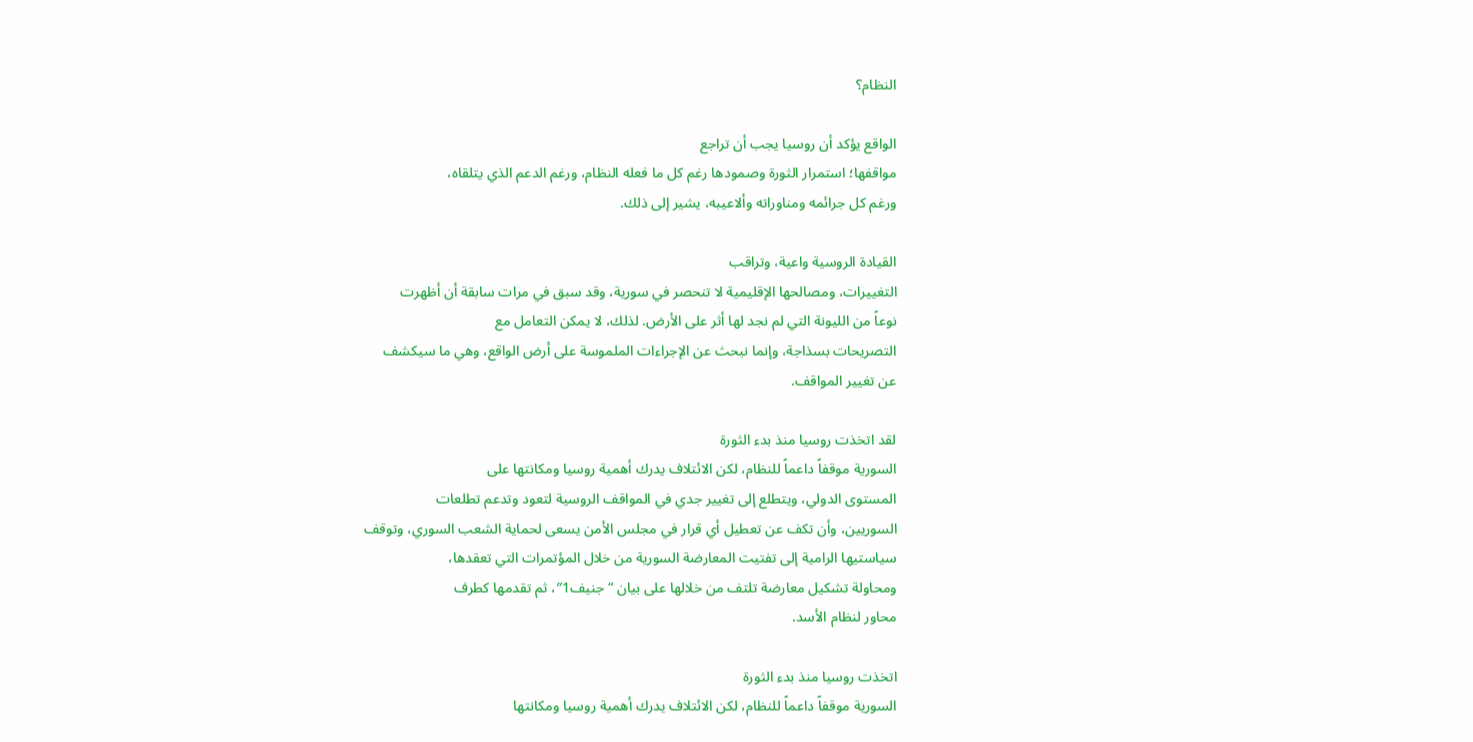النظام؟

الواقع يؤكد أن روسيا يجب أن تراجع
مواقفها؛ استمرار الثورة وصمودها رغم كل ما فعله النظام، ورغم الدعم الذي يتلقاه،
ورغم كل جرائمه ومناوراته وألاعيبه، يشير إلى ذلك.

القيادة الروسية واعية، وتراقب
التغييرات، ومصالحها الإقليمية لا تنحصر في سورية، وقد سبق في مرات سابقة أن أظهرت
نوعاً من الليونة التي لم نجد لها أثر على الأرض. لذلك، لا يمكن التعامل مع
التصريحات بسذاجة، وإنما نبحث عن الإجراءات الملموسة على أرض الواقع، وهي ما سيكشف
عن تغيير المواقف.

لقد اتخذت روسيا منذ بدء الثورة
السورية موقفاً داعماً للنظام، لكن الائتلاف يدرك أهمية روسيا ومكانتها على
المستوى الدولي، ويتطلع إلى تغيير جدي في المواقف الروسية لتعود وتدعم تطلعات
السوريين، وأن تكف عن تعطيل أي قرار في مجلس الأمن يسعى لحماية الشعب السوري، وتوقف
سياستيها الرامية إلى تفتيت المعارضة السورية من خلال المؤتمرات التي تعقدها،
ومحاولة تشكيل معارضة تلتف من خلالها على بيان “جنيف1″، ثم تقدمها كطرف
محاور لنظام الأسد.

اتخذت روسيا منذ بدء الثورة
السورية موقفاً داعماً للنظام، لكن الائتلاف يدرك أهمية روسيا ومكانتها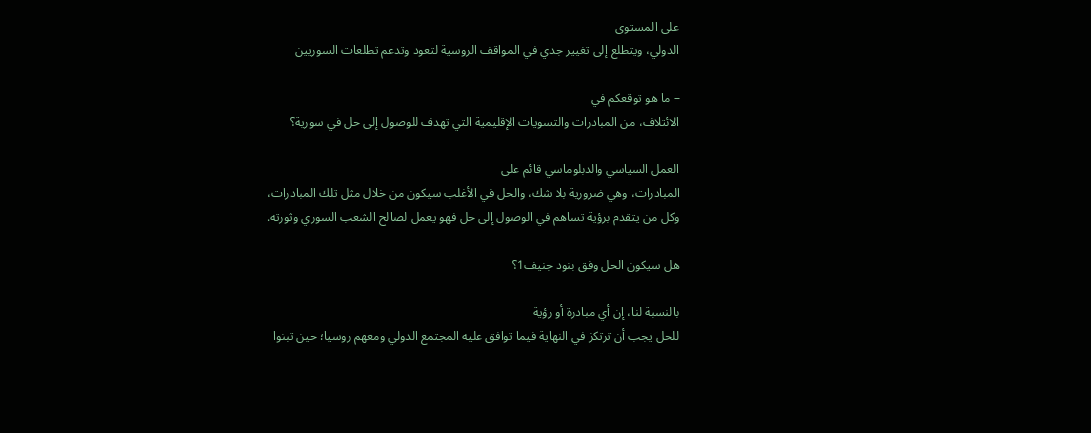على المستوى
الدولي، ويتطلع إلى تغيير جدي في المواقف الروسية لتعود وتدعم تطلعات السوريين

– ما هو توقعكم في
الائتلاف، من المبادرات والتسويات الإقليمية التي تهدف للوصول إلى حل في سورية؟

العمل السياسي والدبلوماسي قائم على
المبادرات، وهي ضرورية بلا شك، والحل في الأغلب سيكون من خلال مثل تلك المبادرات،
وكل من يتقدم برؤية تساهم في الوصول إلى حل فهو يعمل لصالح الشعب السوري وثورته.

هل سيكون الحل وفق بنود جنيف1؟

بالنسبة لنا، إن أي مبادرة أو رؤية
للحل يجب أن ترتكز في النهاية فيما توافق عليه المجتمع الدولي ومعهم روسيا؛ حين تبنوا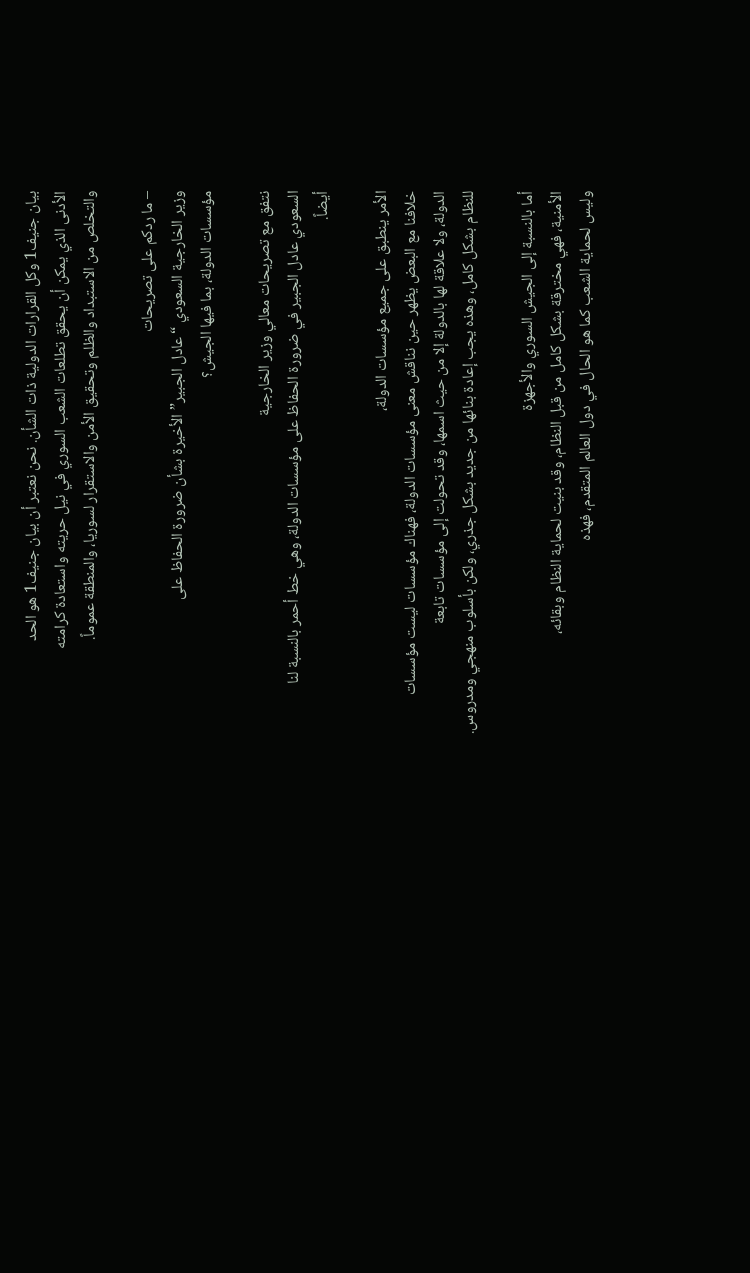بيان جنيف1 وكل القرارات الدولية ذات الشأن. نحن نعتبر أن بيان جنيف1 هو الحد
الأدنى الذي يمكن أن يحقق تطلعات الشعب السوري في نيل حريته واستعادة كرامته
والتخلص من الاستبداد والظلم وتحقيق الأمن والاستقرار لسوريا، والمنطقة عموماً.

– ما ردكم على تصريحات
وزير الخارجية السعودي “عادل الجبير” الأخيرة بشأن ضرورة الحفاظ على
مؤسسات الدولة، بما فيها الجيش؟

نتفق مع تصريحات معالي وزير الخارجية
السعودي عادل الجبير في ضرورة الحفاظ على مؤسسات الدولة، وهي خط أحمر بالنسبة لنا
أيضاً.

الأمر ينطبق على جميع مؤسسات الدولة،
خلافنا مع البعض يظهر حين نناقش معنى مؤسسات الدولة، فهناك مؤسسات ليست مؤسسات
الدولة، ولا علاقة لها بالدولة إلا من حيث اسمها، وقد تحولت إلى مؤسسات تابعة
للنظام بشكل كامل، وهذه يجب إعادة بنائها من جديد بشكل جذري، ولكن بأسلوب منهجي ومدروس.

أما بالنسبة إلى الجيش السوري والأجهزة
الأمنية، فهي مخترقة بشكل كامل من قبل النظام، وقد بنيت لحماية النظام وبقائه،
وليس لحماية الشعب كما هو الحال في دول العالم المتقدم، فهذه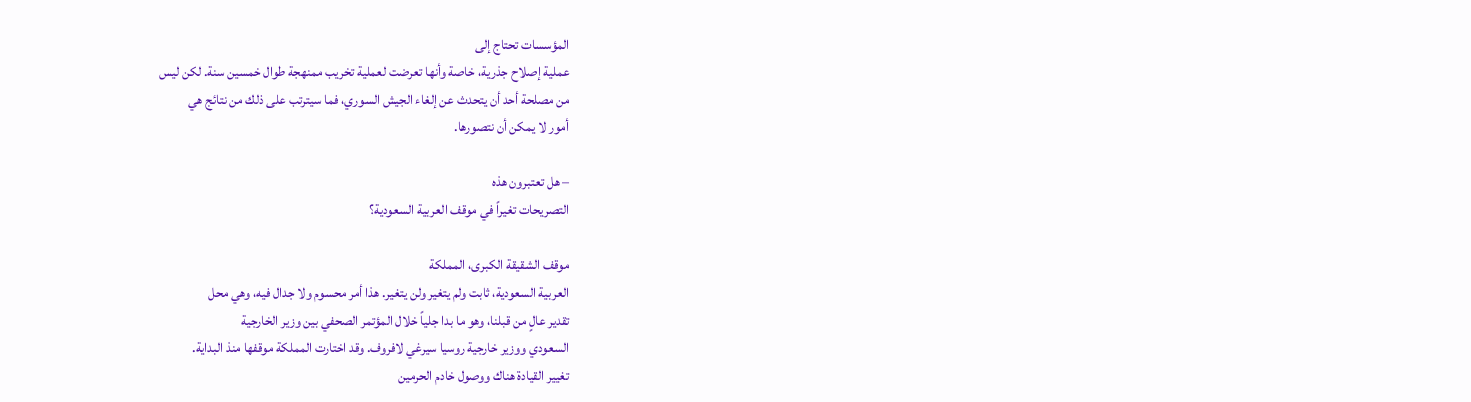المؤسسات تحتاج إلى
عملية إصلاح جذرية، خاصة وأنها تعرضت لعملية تخريب ممنهجة طوال خمسين سنة. لكن ليس
من مصلحة أحد أن يتحدث عن إلغاء الجيش السوري، فما سيترتب على ذلك من نتائج هي
أمور لا يمكن أن نتصورها.

– هل تعتبرون هذه
التصريحات تغيراً في موقف العربية السعودية؟

موقف الشقيقة الكبرى، المملكة
العربية السعودية، ثابت ولم يتغير ولن يتغير. هذا أمر محسوم ولا جدال فيه، وهي محل
تقدير عالٍ من قبلنا، وهو ما بدا جلياً خلال المؤتمر الصحفي بين وزير الخارجية
السعودي ووزير خارجية روسيا سيرغي لافروف. وقد اختارت المملكة موقفها منذ البداية.
تغيير القيادة هناك ووصول خادم الحرمين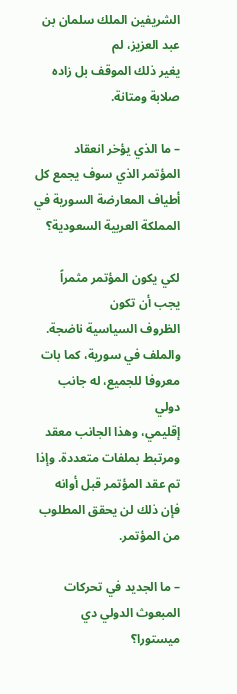الشريفين الملك سلمان بن عبد العزيز، لم
يغير ذلك الموقف بل زاده صلابة ومتانة.

– ما الذي يؤخر انعقاد
المؤتمر الذي سوف يجمع كل أطياف المعارضة السورية في المملكة العربية السعودية؟

لكي يكون المؤتمر مثمراً يجب أن تكون
الظروف السياسية ناضجة. والملف في سورية، كما بات معروفا للجميع، له جانب دولي
إقليمي، وهذا الجانب معقد ومرتبط بملفات متعددة. وإذا تم عقد المؤتمر قبل أوانه
فإن ذلك لن يحقق المطلوب من المؤتمر.

– ما الجديد في تحركات
المبعوث الدولي دي ميستورا؟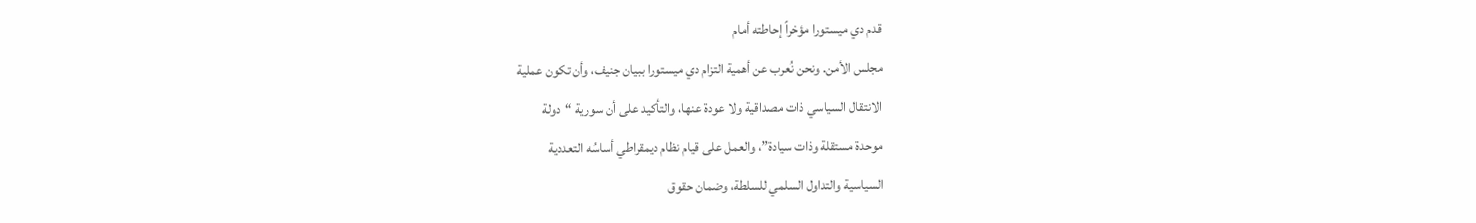قدم دي ميستورا مؤخراً إحاطته أمام
مجلس الأمن. ونحن نُعرب عن أهمية التزام دي ميستورا ببيان جنيف، وأن تكون عملية
الانتقال السياسي ذات مصداقية ولا عودة عنها، والتأكيد على أن سورية “دولة
موحدة مستقلة وذات سيادة”، والعمل على قيام نظام ديمقراطي أساسُه التعددية
السياسية والتداول السلمي للسلطة، وضمان حقوق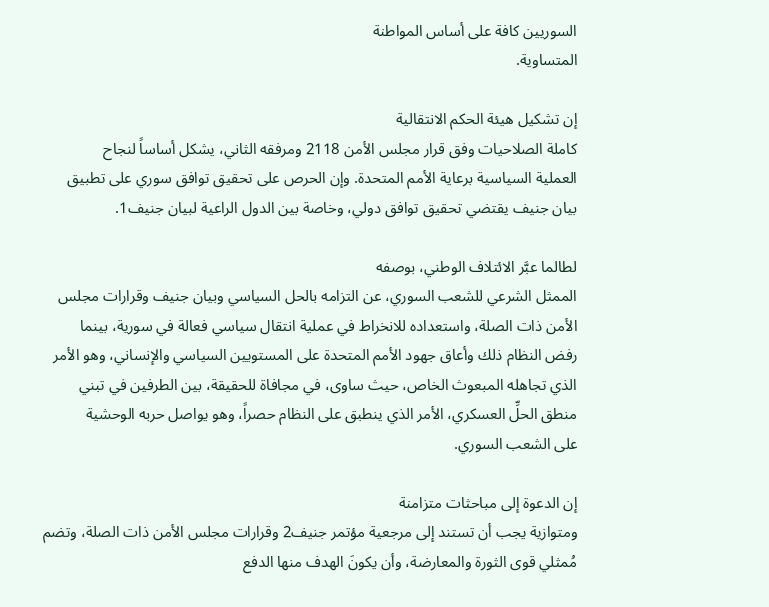السوريين كافة على أساس المواطنة
المتساوية.

إن تشكيل هيئة الحكم الانتقالية
كاملة الصلاحيات وفق قرار مجلس الأمن 2118 ومرفقه الثاني، يشكل أساساً لنجاح
العملية السياسية برعاية الأمم المتحدة. وإن الحرص على تحقيق توافق سوري على تطبيق
بيان جنيف يقتضي تحقيق توافق دولي، وخاصة بين الدول الراعية لبيان جنيف1.

لطالما عبَّر الائتلاف الوطني، بوصفه
الممثل الشرعي للشعب السوري، عن التزامه بالحل السياسي وبيان جنيف وقرارات مجلس
الأمن ذات الصلة، واستعداده للانخراط في عملية انتقال سياسي فعالة في سورية، بينما
رفض النظام ذلك وأعاق جهود الأمم المتحدة على المستويين السياسي والإنساني، وهو الأمر
الذي تجاهله المبعوث الخاص، حيث ساوى، في مجافاة للحقيقة، بين الطرفين في تبني
منطق الحلِّ العسكري، الأمر الذي ينطبق على النظام حصراً، وهو يواصل حربه الوحشية
على الشعب السوري.

إن الدعوة إلى مباحثات متزامنة
ومتوازية يجب أن تستند إلى مرجعية مؤتمر جنيف2 وقرارات مجلس الأمن ذات الصلة، وتضم
مُمثلي قوى الثورة والمعارضة، وأن يكونَ الهدف منها الدفع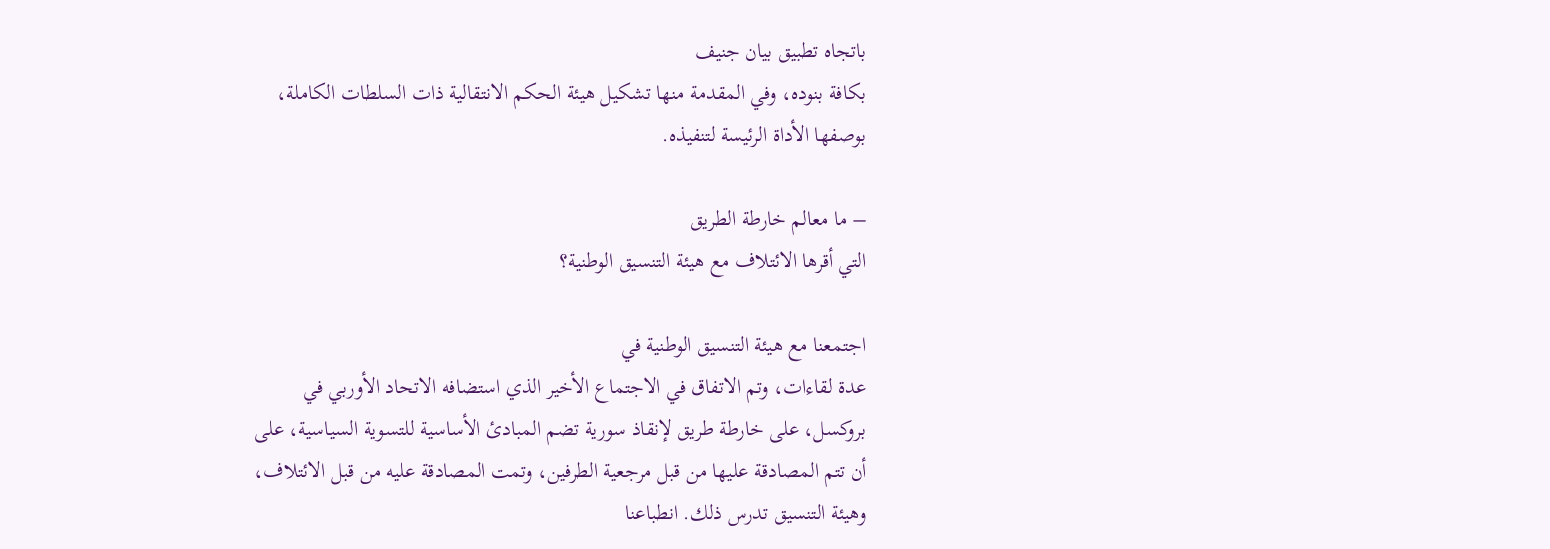باتجاه تطبيق بيان جنيف
بكافة بنوده، وفي المقدمة منها تشكيل هيئة الحكم الانتقالية ذات السلطات الكاملة،
بوصفها الأداة الرئيسة لتنفيذه.

– ما معالم خارطة الطريق
التي أقرها الائتلاف مع هيئة التنسيق الوطنية؟

اجتمعنا مع هيئة التنسيق الوطنية في
عدة لقاءات، وتم الاتفاق في الاجتماع الأخير الذي استضافه الاتحاد الأوربي في
بروكسل، على خارطة طريق لإنقاذ سورية تضم المبادئ الأساسية للتسوية السياسية، على
أن تتم المصادقة عليها من قبل مرجعية الطرفين، وتمت المصادقة عليه من قبل الائتلاف،
وهيئة التنسيق تدرس ذلك. انطباعنا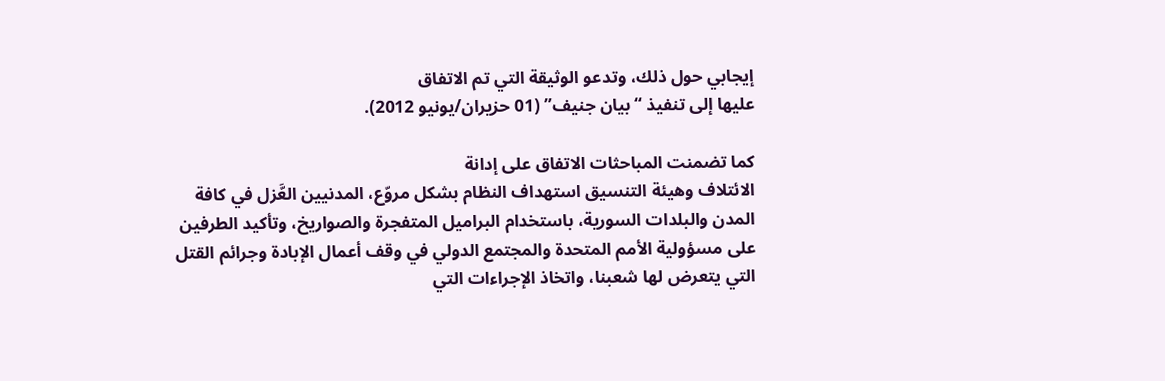إيجابي حول ذلك، وتدعو الوثيقة التي تم الاتفاق
عليها إلى تنفيذ “بيان جنيف” (01 حزيران/يونيو 2012).

كما تضمنت المباحثات الاتفاق على إدانة
الائتلاف وهيئة التنسيق استهداف النظام بشكل مروّع، المدنيين العَّزل في كافة
المدن والبلدات السورية، باستخدام البراميل المتفجرة والصواريخ، وتأكيد الطرفين
على مسؤولية الأمم المتحدة والمجتمع الدولي في وقف أعمال الإبادة وجرائم القتل
التي يتعرض لها شعبنا، واتخاذ الإجراءات التي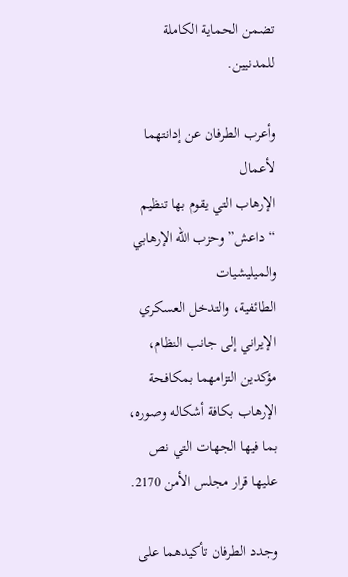تضمن الحماية الكاملة للمدنيين.

وأعرب الطرفان عن إدانتهما لأعمال
الإرهاب التي يقوم بها تنظيم “داعش” وحزب الله الإرهابي والميليشيات
الطائفية، والتدخل العسكري الإيراني إلى جانب النظام، مؤكدين التزامهما بمكافحة
الإرهاب بكافة أشكاله وصوره، بما فيها الجهات التي نص عليها قرار مجلس الأمن 2170.

وجدد الطرفان تأكيدهما على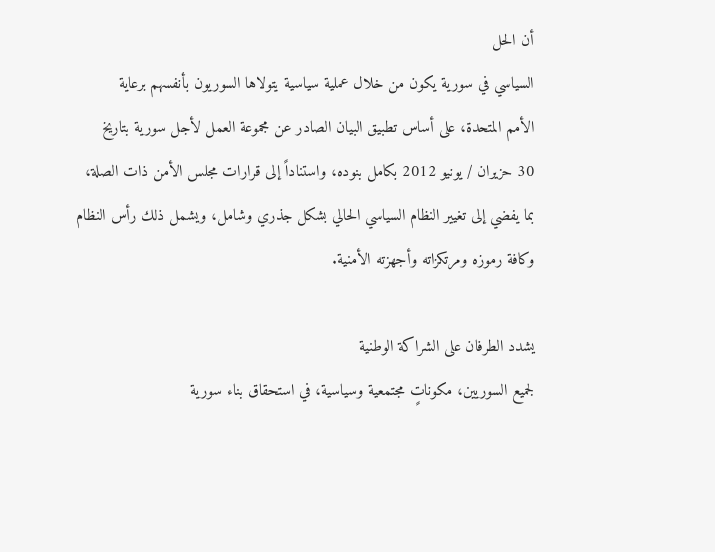أن الحل
السياسي في سورية يكون من خلال عملية سياسية يتولاها السوريون بأنفسهم برعاية
الأمم المتحدة، على أساس تطبيق البيان الصادر عن مجموعة العمل لأجل سورية بتاريخ
30 حزيران / يونيو 2012 بكامل بنوده، واستناداً إلى قرارات مجلس الأمن ذات الصلة،
بما يفضي إلى تغيير النظام السياسي الحالي بشكل جذري وشامل، ويشمل ذلك رأس النظام
وكافة رموزه ومرتكزاته وأجهزته الأمنية.

يشدد الطرفان على الشراكة الوطنية
لجميع السوريين، مكوناتٍ مجتمعية وسياسية، في استحقاق بناء سورية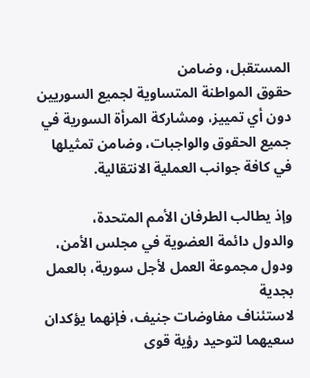المستقبل، وضامن
حقوق المواطنة المتساوية لجميع السوريين دون أي تمييز، ومشاركة المرأة السورية في
جميع الحقوق والواجبات، وضامن تمثيلها في كافة جوانب العملية الانتقالية.

وإذ يطالب الطرفان الأمم المتحدة،
والدول دائمة العضوية في مجلس الأمن، ودول مجموعة العمل لأجل سورية، بالعمل بجدية
لاستئناف مفاوضات جنيف، فإنهما يؤكدان سعيهما لتوحيد رؤية قوى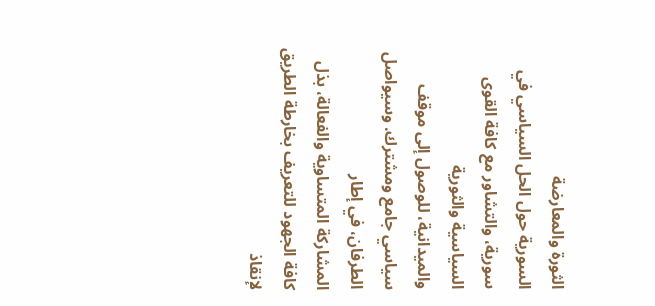الثورة والمعارضة
السورية حول الحل السياسي في سورية، والتشاور مع كافة القوى السياسية والثورية
والميدانية، للوصول إلى موقف سياسي جامع ومشترك. وسيواصل الطرفان، في إطار
المشاركة المتساوية والفعالة، بذل كافة الجهود للتعريف بخارطة الطريق لإنقاذ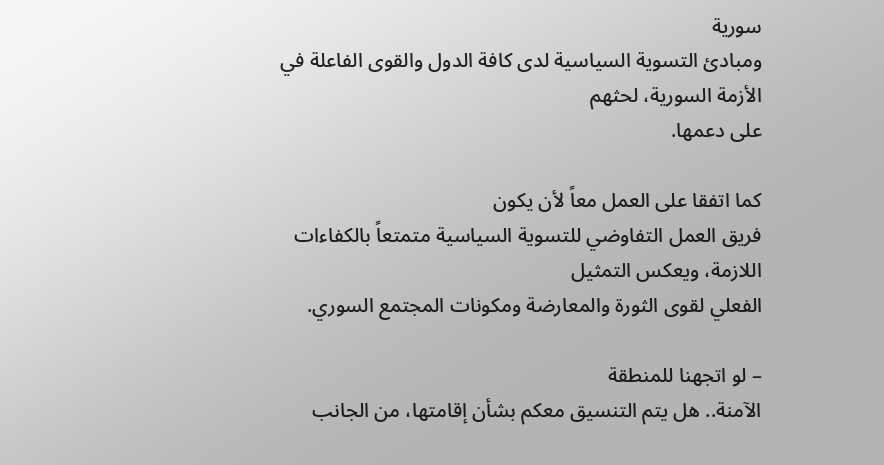سورية
ومبادئ التسوية السياسية لدى كافة الدول والقوى الفاعلة في الأزمة السورية، لحثهم
على دعمها.

كما اتفقا على العمل معاً لأن يكون
فريق العمل التفاوضي للتسوية السياسية متمتعاً بالكفاءات اللازمة، ويعكس التمثيل
الفعلي لقوى الثورة والمعارضة ومكونات المجتمع السوري.

– لو اتجهنا للمنطقة
الآمنة.. هل يتم التنسيق معكم بشأن إقامتها، من الجانب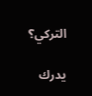التركي؟

يدرك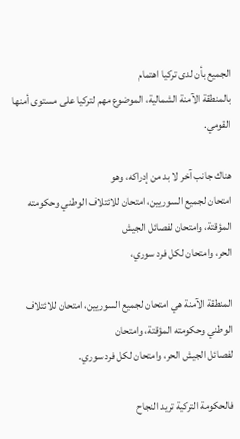الجميع بأن لدى تركيا اهتمام
بالمنطقة الآمنة الشمالية، الموضوع مهم لتركيا على مستوى أمنها القومي.

هناك جانب آخر لا بد من إدراكه، وهو
امتحان لجميع السوريين، امتحان للائتلاف الوطني وحكومته المؤقتة، وامتحان لفصائل الجيش
الحر، وامتحان لكل فرد سوري،

المنطقة الآمنة هي امتحان لجميع السوريين، امتحان للائتلاف الوطني وحكومته المؤقتة، وامتحان
لفصائل الجيش الحر، وامتحان لكل فرد سوري.

فالحكومة التركية تريد النجاح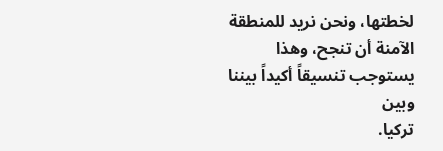لخطتها، ونحن نريد للمنطقة الآمنة أن تنجح، وهذا يستوجب تنسيقاً أكيداً بيننا وبين
تركيا.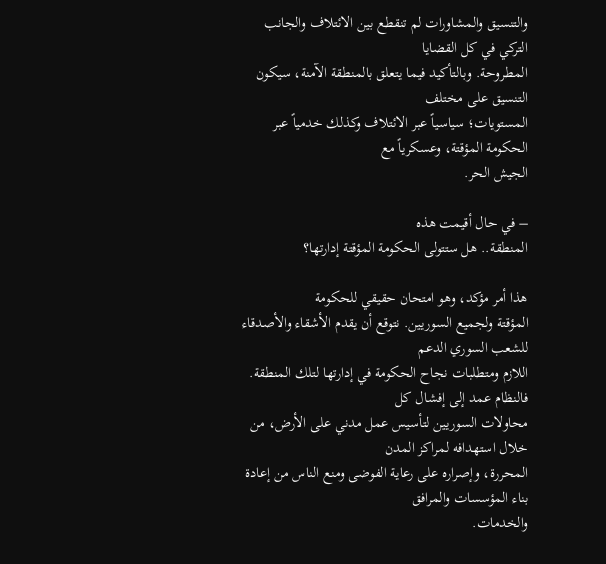والتنسيق والمشاورات لم تنقطع بين الائتلاف والجانب التركي في كل القضايا
المطروحة. وبالتأكيد فيما يتعلق بالمنطقة الآمنة، سيكون التنسيق على مختلف
المستويات؛ سياسياً عبر الائتلاف وكذلك خدمياً عبر الحكومة المؤقتة، وعسكرياً مع
الجيش الحر.

– في حال أقيمت هذه
المنطقة.. هل ستتولى الحكومة المؤقتة إدارتها؟

هذا أمر مؤكد، وهو امتحان حقيقي للحكومة
المؤقتة ولجميع السوريين. نتوقع أن يقدم الأشقاء والأصدقاء للشعب السوري الدعم
اللازم ومتطلبات نجاح الحكومة في إدارتها لتلك المنطقة. فالنظام عمد إلى إفشال كل
محاولات السوريين لتأسيس عمل مدني على الأرض، من خلال استهدافه لمراكز المدن
المحررة، وإصراره على رعاية الفوضى ومنع الناس من إعادة بناء المؤسسات والمرافق
والخدمات.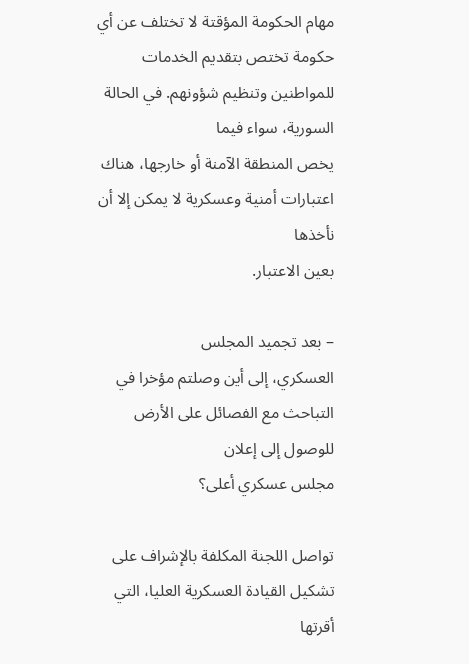مهام الحكومة المؤقتة لا تختلف عن أي
حكومة تختص بتقديم الخدمات للمواطنين وتنظيم شؤونهم. في الحالة السورية، سواء فيما
يخص المنطقة الآمنة أو خارجها، هناك اعتبارات أمنية وعسكرية لا يمكن إلا أن نأخذها
بعين الاعتبار.

– بعد تجميد المجلس
العسكري، إلى أين وصلتم مؤخرا في التباحث مع الفصائل على الأرض للوصول إلى إعلان
مجلس عسكري أعلى؟

تواصل اللجنة المكلفة بالإشراف على
تشكيل القيادة العسكرية العليا، التي أقرتها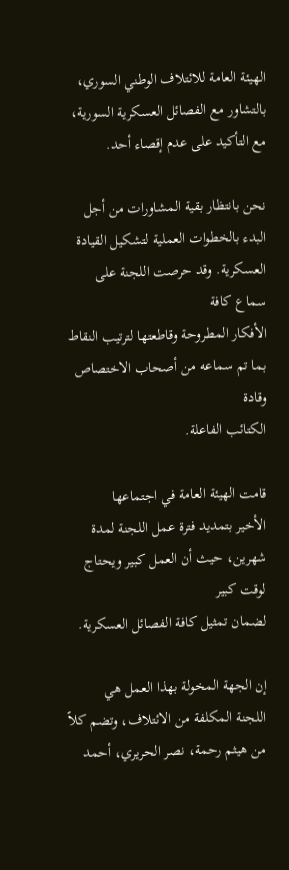الهيئة العامة للائتلاف الوطني السوري،
بالتشاور مع الفصائل العسكرية السورية، مع التأكيد على عدم إقصاء أحد.

نحن بانتظار بقية المشاورات من أجل
البدء بالخطوات العملية لتشكيل القيادة العسكرية. وقد حرصت اللجنة على سماع كافة
الأفكار المطروحة وقاطعتها لترتيب النقاط بما تم سماعه من أصحاب الاختصاص وقادة
الكتائب الفاعلة.

قامت الهيئة العامة في اجتماعها
الأخير بتمديد فترة عمل اللجنة لمدة شهرين، حيث أن العمل كبير ويحتاج لوقت كبير
لضمان تمثيل كافة الفصائل العسكرية.

إن الجهة المخولة بهذا العمل هي
اللجنة المكلفة من الائتلاف، وتضم كلاً من هيثم رحمة، نصر الحريري، أحمد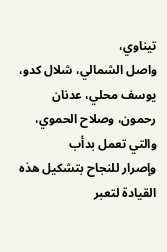تيناوي،
واصل الشمالي، شلال كدو، يوسف محلي، عدنان رحمون، وصلاح الحموي، والتي تعمل بدأب
وإصرار للنجاح بتشكيل هذه القيادة لتعبر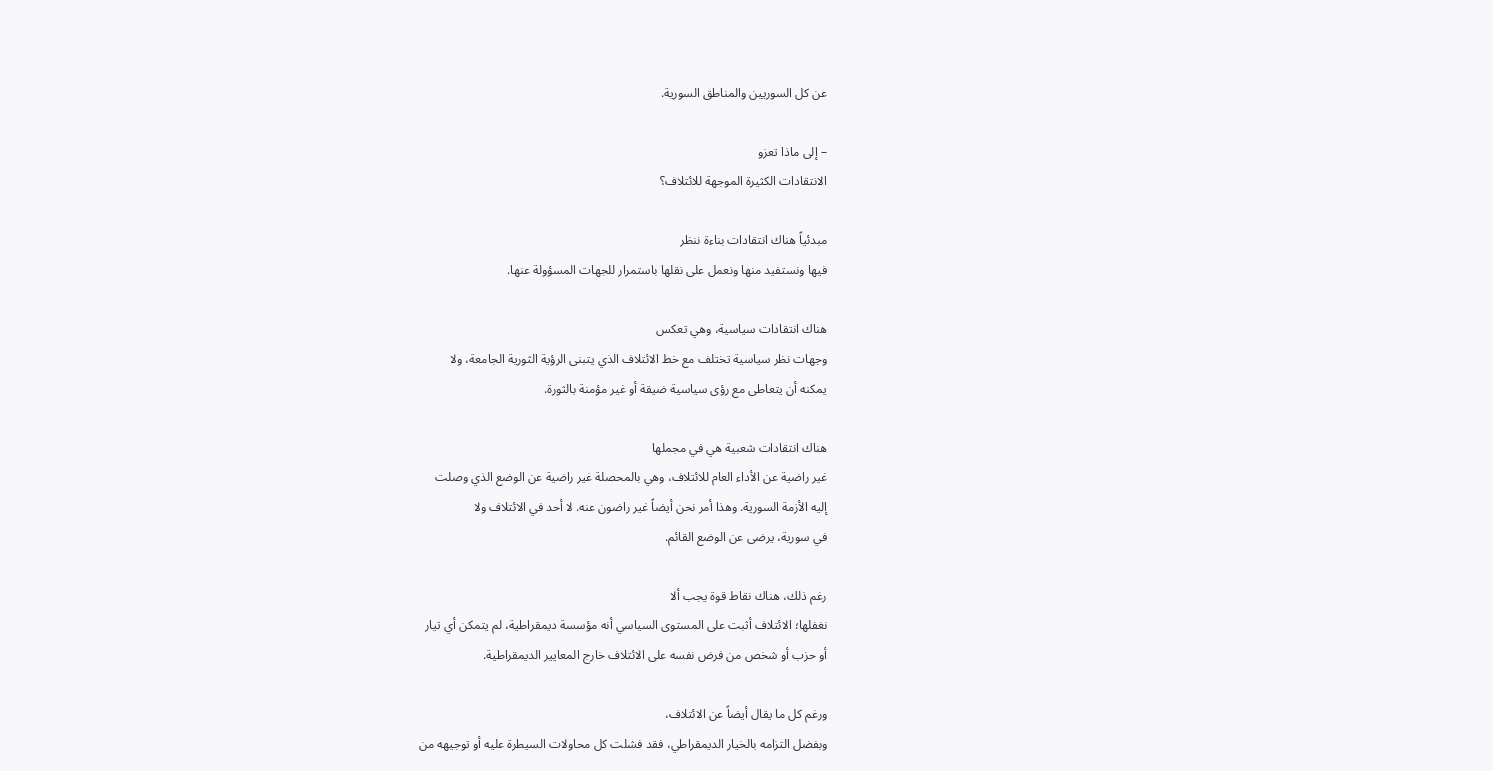عن كل السوريين والمناطق السورية.

– إلى ماذا تعزو
الانتقادات الكثيرة الموجهة للائتلاف؟

مبدئياً هناك انتقادات بناءة ننظر
فيها ونستفيد منها ونعمل على نقلها باستمرار للجهات المسؤولة عنها.

هناك انتقادات سياسية، وهي تعكس
وجهات نظر سياسية تختلف مع خط الائتلاف الذي يتبنى الرؤية الثورية الجامعة، ولا
يمكنه أن يتعاطى مع رؤى سياسية ضيقة أو غير مؤمنة بالثورة.

هناك انتقادات شعبية هي في مجملها
غير راضية عن الأداء العام للائتلاف، وهي بالمحصلة غير راضية عن الوضع الذي وصلت
إليه الأزمة السورية. وهذا أمر نحن أيضاً غير راضون عنه. لا أحد في الائتلاف ولا
في سورية، يرضى عن الوضع القائم.

رغم ذلك، هناك نقاط قوة يجب ألا
نغفلها؛ الائتلاف أثبت على المستوى السياسي أنه مؤسسة ديمقراطية، لم يتمكن أي تيار
أو حزب أو شخص من فرض نفسه على الائتلاف خارج المعايير الديمقراطية.

ورغم كل ما يقال أيضاً عن الائتلاف،
وبفضل التزامه بالخيار الديمقراطي، فقد فشلت كل محاولات السيطرة عليه أو توجيهه من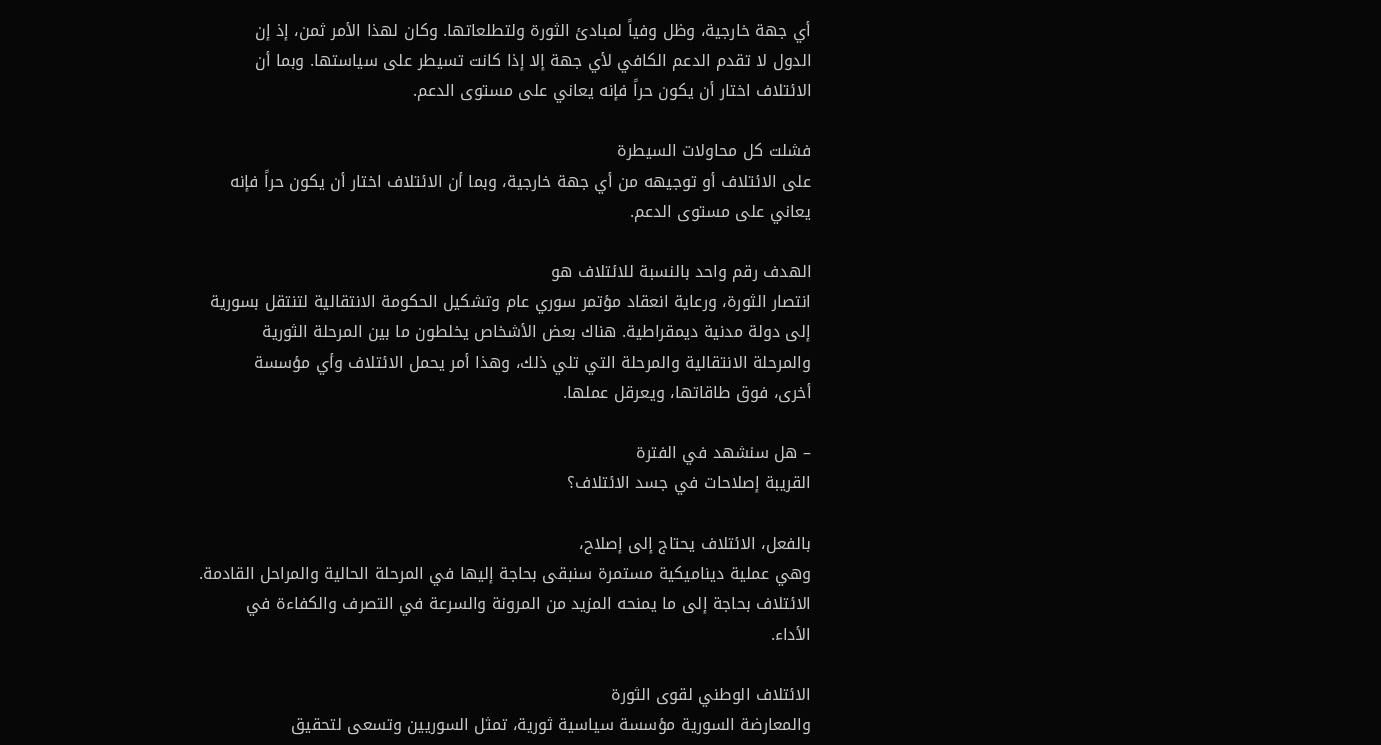أي جهة خارجية، وظل وفياً لمبادئ الثورة ولتطلعاتها. وكان لهذا الأمر ثمن، إذ إن
الدول لا تقدم الدعم الكافي لأي جهة إلا إذا كانت تسيطر على سياستها. وبما أن
الائتلاف اختار أن يكون حراً فإنه يعاني على مستوى الدعم.

فشلت كل محاولات السيطرة
على الائتلاف أو توجيهه من أي جهة خارجية، وبما أن الائتلاف اختار أن يكون حراً فإنه
يعاني على مستوى الدعم.

الهدف رقم واحد بالنسبة للائتلاف هو
انتصار الثورة، ورعاية انعقاد مؤتمر سوري عام وتشكيل الحكومة الانتقالية لتنتقل بسورية
إلى دولة مدنية ديمقراطية. هناك بعض الأشخاص يخلطون ما بين المرحلة الثورية
والمرحلة الانتقالية والمرحلة التي تلي ذلك، وهذا أمر يحمل الائتلاف وأي مؤسسة
أخرى، فوق طاقاتها، ويعرقل عملها.

– هل سنشهد في الفترة
القريبة إصلاحات في جسد الائتلاف؟

بالفعل، الائتلاف يحتاج إلى إصلاح،
وهي عملية ديناميكية مستمرة سنبقى بحاجة إليها في المرحلة الحالية والمراحل القادمة.
الائتلاف بحاجة إلى ما يمنحه المزيد من المرونة والسرعة في التصرف والكفاءة في
الأداء.

الائتلاف الوطني لقوى الثورة
والمعارضة السورية مؤسسة سياسية ثورية، تمثل السوريين وتسعى لتحقيق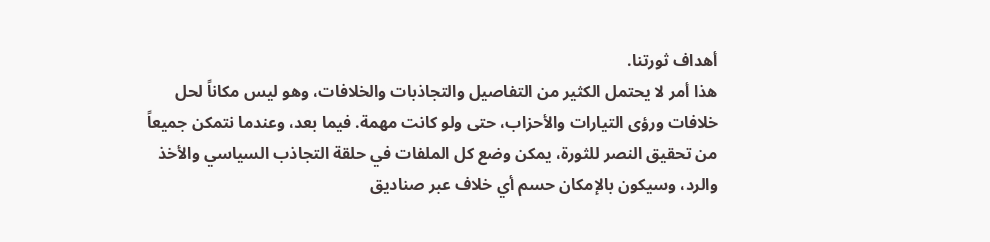أهداف ثورتنا.
هذا أمر لا يحتمل الكثير من التفاصيل والتجاذبات والخلافات، وهو ليس مكاناً لحل
خلافات ورؤى التيارات والأحزاب، حتى ولو كانت مهمة. فيما بعد، وعندما نتمكن جميعاً
من تحقيق النصر للثورة، يمكن وضع كل الملفات في حلقة التجاذب السياسي والأخذ
والرد، وسيكون بالإمكان حسم أي خلاف عبر صناديق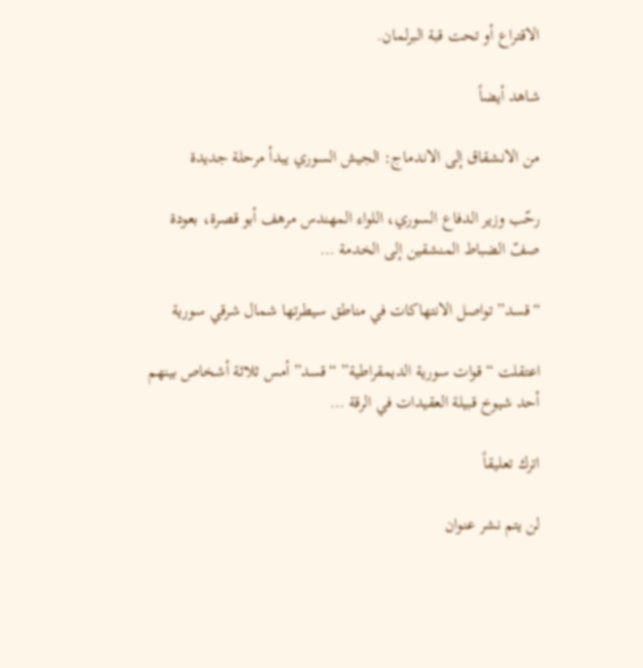الاقتراع أو تحت قبة البرلمان.

شاهد أيضاً

من الانشقاق إلى الاندماج: الجيش السوري يبدأ مرحلة جديدة

رحّب وزير الدفاع السوري، اللواء المهندس مرهف أبو قصرة، بعودة صفّ الضباط المنشقين إلى الخدمة …

“قسد” تواصل الانتهاكات في مناطق سيطرتها شمال شرقي سورية

اعتقلت “قوات سورية الديمقراطية” “قسد” أمس ثلاثة أشخاص بينهم أحد شيوخ قبيلة العقيدات في الرقة …

اترك تعليقاً

لن يتم نشر عنوان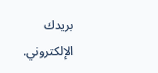بريدك الإلكتروني.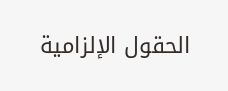الحقول الإلزامية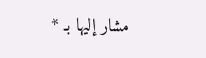مشار إليها بـ *